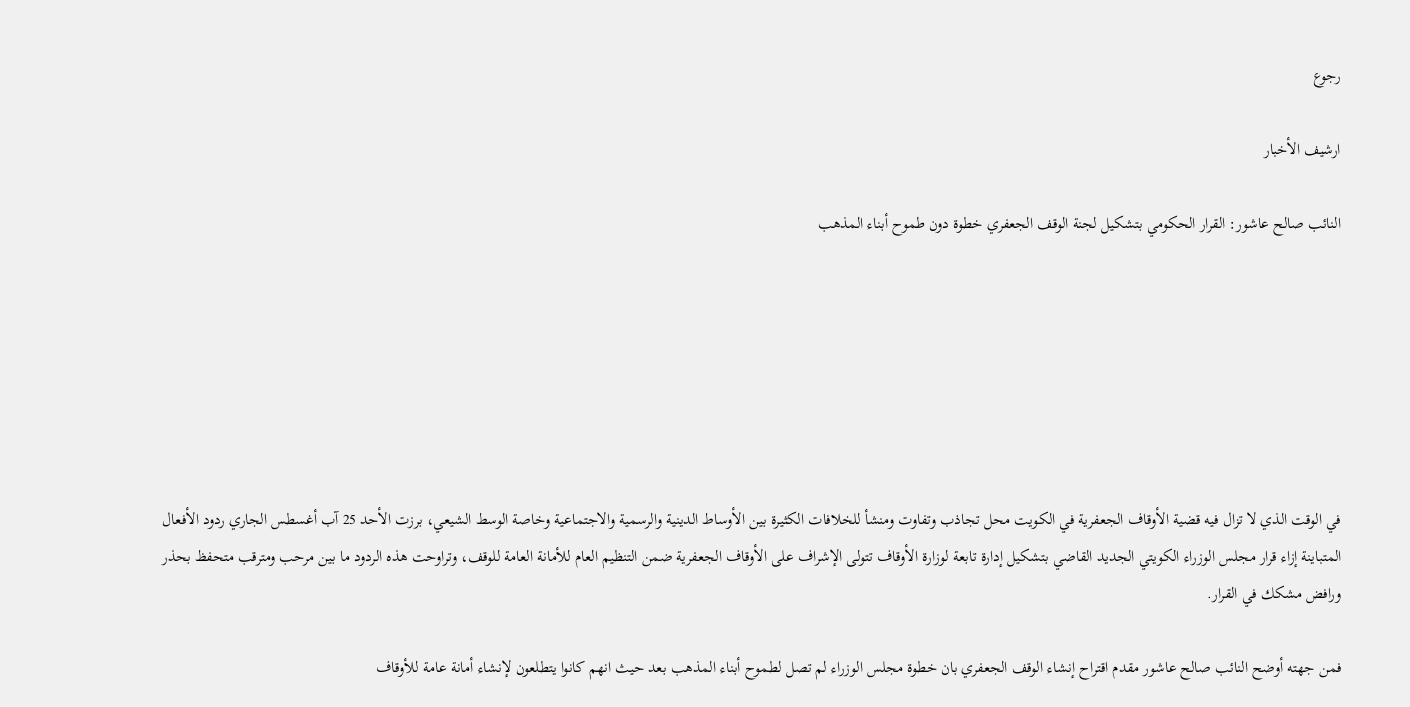رجوع

ارشيف الأخبار

النائب صالح عاشور: القرار الحكومي بتشكيل لجنة الوقف الجعفري خطوة دون طموح أبناء المذهب







في الوقت الذي لا تزال فيه قضية الأوقاف الجعفرية في الكويت محل تجاذب وتفاوت ومنشأ للخلافات الكثيرة بين الأوساط الدينية والرسمية والاجتماعية وخاصة الوسط الشيعي، برزت الأحد 25 آب أغسطس الجاري ردود الأفعال المتباينة إزاء قرار مجلس الوزراء الكويتي الجديد القاضي بتشكيل إدارة تابعة لوزارة الأوقاف تتولى الإشراف على الأوقاف الجعفرية ضمن التنظيم العام للأمانة العامة للوقف، وتراوحت هذه الردود ما بين مرحب ومترقب متحفظ بحذر ورافض مشكك في القرار.

فمن جهته أوضح النائب صالح عاشور مقدم اقتراح إنشاء الوقف الجعفري بان خطوة مجلس الوزراء لم تصل لطموح أبناء المذهب بعد حيث انهم كانوا يتطلعون لإنشاء أمانة عامة للأوقاف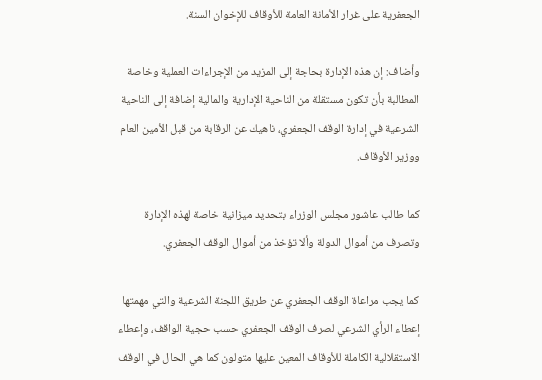الجعفرية على غرار الأمانة العامة للأوقاف للإخوان السنة.

وأضاف: إن هذه الإدارة بحاجة إلى المزيد من الإجراءات العملية وخاصة المطالبة بأن تكون مستقلة من الناحية الإدارية والمالية إضافة إلى الناحية الشرعية في إدارة الوقف الجعفري، ناهيك عن الرقابة من قبل الأمين العام ووزير الأوقاف.

كما طالب عاشور مجلس الوزراء بتحديد ميزانية خاصة لهذه الإدارة وتصرف من أموال الدولة وألا تؤخذ من أموال الوقف الجعفري.

كما يجب مراعاة الوقف الجعفري عن طريق اللجنة الشرعية والتي مهمتها إعطاء الرأي الشرعي لصرف الوقف الجعفري حسب حجية الواقف، وإعطاء الاستقلالية الكاملة للأوقاف المعين عليها متولون كما هي الحال في الوقف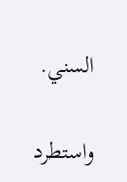السني.

واستطرد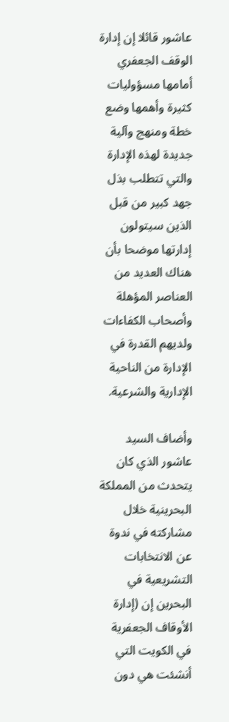عاشور قائلا إن إدارة الوقف الجعفري أمامها مسؤوليات كثيرة وأهمها وضع خطة ومنهج وآلية جديدة لهذه الإدارة والتي تتطلب بذل جهد كبير من قبل الذين سيتولون إدارتها موضحا بأن هناك العديد من العناصر المؤهلة وأصحاب الكفاءات ولديهم القدرة في الإدارة من الناحية الإدارية والشرعية.

وأضاف السيد عاشور الذي كان يتحدث من المملكة البحرينية خلال مشاركته في ندوة عن الانتخابات التشريعية في البحرين إن (إدارة الأوقاف الجعفرية في الكويت التي أنشئت هي دون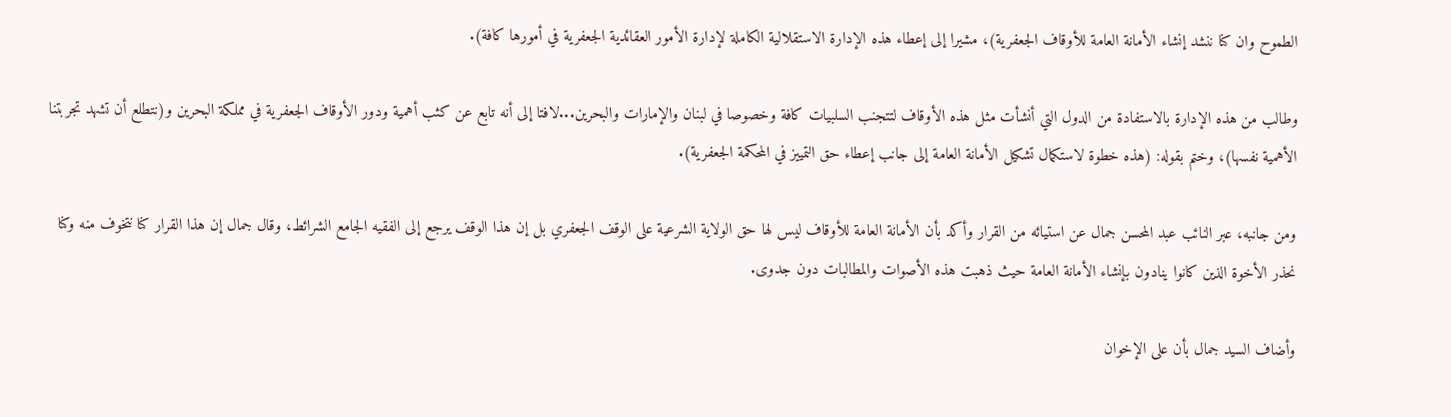الطموح وان كنا ننشد إنشاء الأمانة العامة للأوقاف الجعفرية)، مشيرا إلى إعطاء هذه الإدارة الاستقلالية الكاملة لإدارة الأمور العقائدية الجعفرية في أمورها كافة).

وطالب من هذه الإدارة بالاستفادة من الدول التي أنشأت مثل هذه الأوقاف لتتجنب السلبيات كافة وخصوصا في لبنان والإمارات والبحرين...لافتا إلى أنه تابع عن كثب أهمية ودور الأوقاف الجعفرية في مملكة البحرين و(نتطلع أن تشهد تجربتنا الأهمية نفسها)، وختم بقوله: (هذه خطوة لاستكمال تشكيل الأمانة العامة إلى جانب إعطاء حق التمييز في المحكمة الجعفرية).

ومن جانبه، عبر النائب عبد المحسن جمال عن استيائه من القرار وأكد بأن الأمانة العامة للأوقاف ليس لها حق الولاية الشرعية على الوقف الجعفري بل إن هذا الوقف يرجع إلى الفقيه الجامع الشرائط، وقال جمال إن هذا القرار كنا نتخوف منه وكنا نحذر الأخوة الذين كانوا ينادون بإنشاء الأمانة العامة حيث ذهبت هذه الأصوات والمطالبات دون جدوى.

وأضاف السيد جمال بأن على الإخوان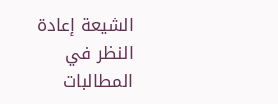الشيعة إعادة النظر في المطالبات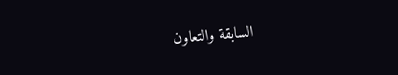السابقة والتعاون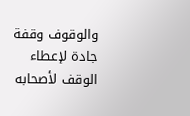والوقوف وقفة جادة لإعطاء الوقف لأصحابه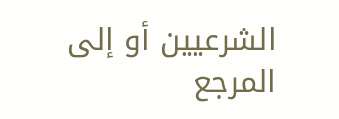الشرعيين أو إلى المرجع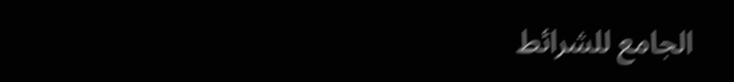الجامع للشرائط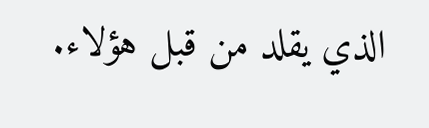الذي يقلد من قبل هؤلاء.